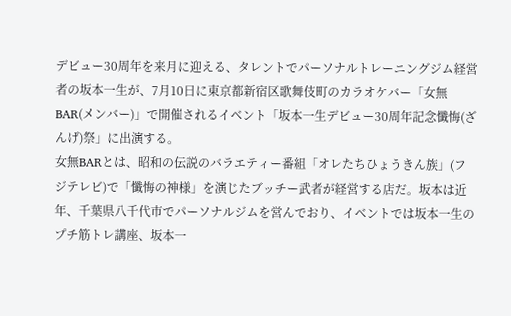デビュー30周年を来月に迎える、タレントでパーソナルトレーニングジム経営者の坂本一生が、7月10日に東京都新宿区歌舞伎町のカラオケバー「女無BAR(メンバー)」で開催されるイベント「坂本一生デビュー30周年記念懺悔(ざんげ)祭」に出演する。
女無BARとは、昭和の伝説のバラエティー番組「オレたちひょうきん族」(フジテレビ)で「懺悔の神様」を演じたブッチー武者が経営する店だ。坂本は近年、千葉県八千代市でパーソナルジムを営んでおり、イベントでは坂本一生のプチ筋トレ講座、坂本一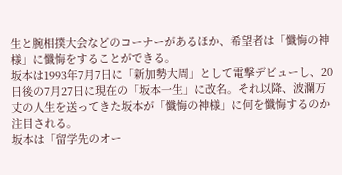生と腕相撲大会などのコーナーがあるほか、希望者は「懺悔の神様」に懺悔をすることができる。
坂本は1993年7月7日に「新加勢大周」として電撃デビューし、20日後の7月27日に現在の「坂本一生」に改名。それ以降、波瀾万丈の人生を送ってきた坂本が「懺悔の神様」に何を懺悔するのか注目される。
坂本は「留学先のオー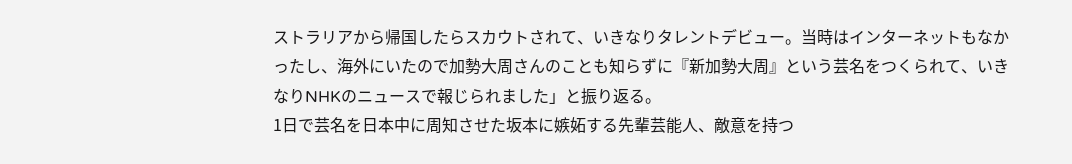ストラリアから帰国したらスカウトされて、いきなりタレントデビュー。当時はインターネットもなかったし、海外にいたので加勢大周さんのことも知らずに『新加勢大周』という芸名をつくられて、いきなりNHKのニュースで報じられました」と振り返る。
1日で芸名を日本中に周知させた坂本に嫉妬する先輩芸能人、敵意を持つ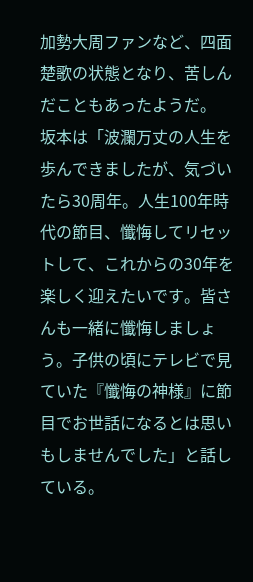加勢大周ファンなど、四面楚歌の状態となり、苦しんだこともあったようだ。
坂本は「波瀾万丈の人生を歩んできましたが、気づいたら30周年。人生100年時代の節目、懺悔してリセットして、これからの30年を楽しく迎えたいです。皆さんも一緒に懺悔しましょう。子供の頃にテレビで見ていた『懺悔の神様』に節目でお世話になるとは思いもしませんでした」と話している。